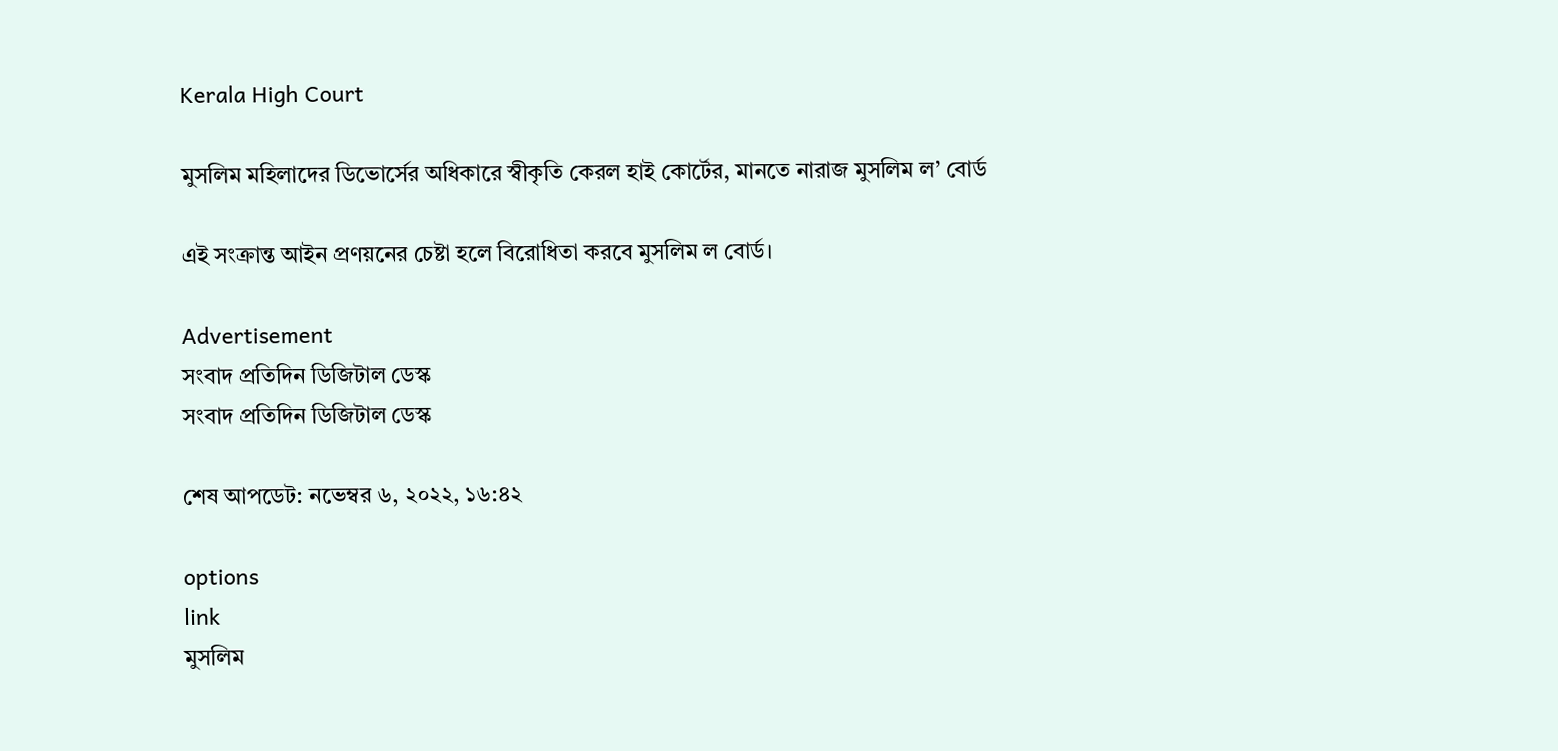Kerala High Court

মুসলিম মহিলাদের ডিভোর্সের অধিকারে স্বীকৃতি কেরল হাই কোর্টের, মানতে নারাজ মুসলিম ল’ বোর্ড

এই সংক্রান্ত আইন প্রণয়নের চেষ্টা হলে বিরোধিতা করবে মুসলিম ল বোর্ড।

Advertisement
সংবাদ প্রতিদিন ডিজিটাল ডেস্ক
সংবাদ প্রতিদিন ডিজিটাল ডেস্ক

শেষ আপডেট: নভেম্বর ৬, ২০২২, ১৬:৪২

options
link
মুসলিম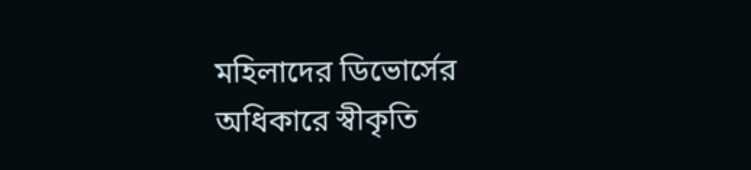মহিলাদের ডিভোর্সের অধিকারে স্বীকৃতি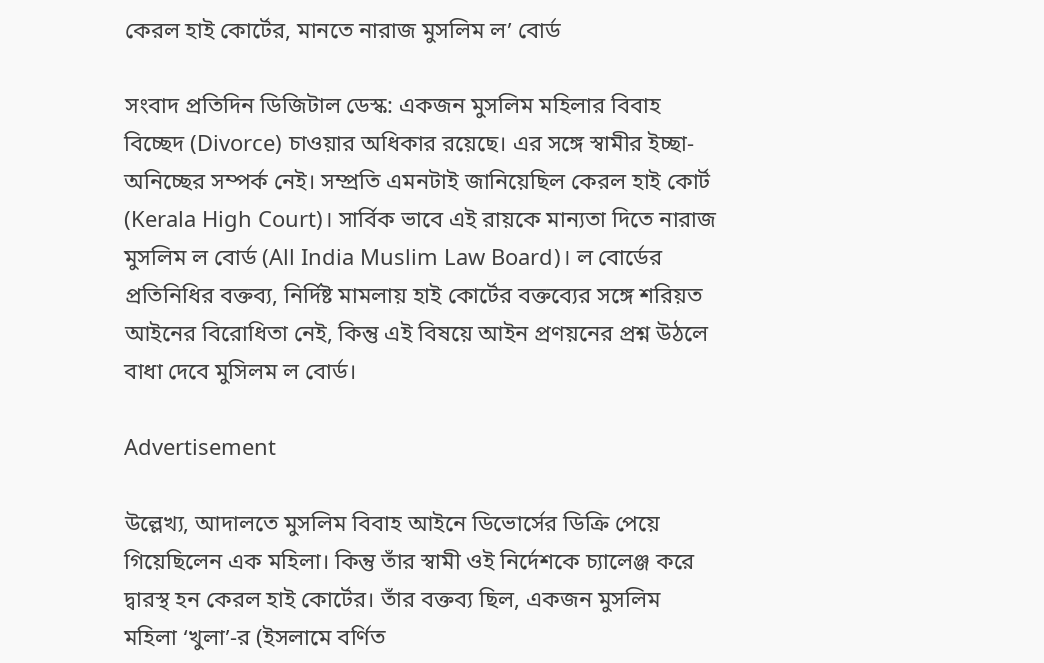কেরল হাই কোর্টের, মানতে নারাজ মুসলিম ল’ বোর্ড

সংবাদ প্রতিদিন ডিজিটাল ডেস্ক: একজন মুসলিম মহিলার বিবাহ বিচ্ছেদ (Divorce) চাওয়ার অধিকার রয়েছে। এর সঙ্গে স্বামীর ইচ্ছা-অনিচ্ছের সম্পর্ক নেই। সম্প্রতি এমনটাই জানিয়েছিল কেরল হাই কোর্ট (Kerala High Court)। সার্বিক ভাবে এই রায়কে মান্যতা দিতে নারাজ মুসলিম ল বোর্ড (All India Muslim Law Board)। ল বোর্ডের প্রতিনিধির বক্তব্য, নির্দিষ্ট মামলায় হাই কোর্টের বক্তব্যের সঙ্গে শরিয়ত আইনের বিরোধিতা নেই, কিন্তু এই বিষয়ে আইন প্রণয়নের প্রশ্ন উঠলে বাধা দেবে মুসিলম ল বোর্ড।

Advertisement

উল্লেখ্য, আদালতে মুসলিম বিবাহ আইনে ডিভোর্সের ডিক্রি পেয়ে গিয়েছিলেন এক মহিলা। কিন্তু তাঁর স্বামী ওই নির্দেশকে চ্যালেঞ্জ করে দ্বারস্থ হন কেরল হাই কোর্টের। তাঁর বক্তব্য ছিল, একজন মুসলিম মহিলা ‘খুলা’-র (ইসলামে বর্ণিত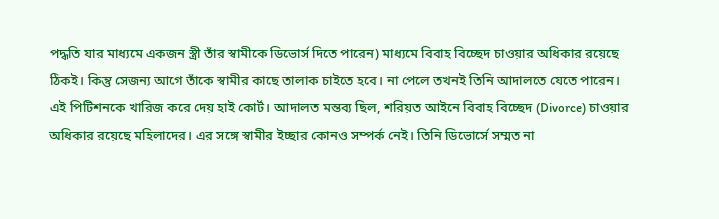পদ্ধতি যার মাধ্যমে একজন স্ত্রী তাঁর স্বামীকে ডিভোর্স দিতে পারেন) মাধ্যমে বিবাহ বিচ্ছেদ চাওয়ার অধিকার রয়েছে ঠিকই। কিন্তু সেজন্য আগে তাঁকে স্বামীর কাছে তালাক চাইতে হবে। না পেলে তখনই তিনি আদালতে যেতে পারেন। এই পিটিশনকে খারিজ করে দেয় হাই কোর্ট। আদালত মন্তব্য ছিল, শরিয়ত আইনে বিবাহ বিচ্ছেদ (Divorce) চাওয়ার অধিকার রয়েছে মহিলাদের। এর সঙ্গে স্বামীর ইচ্ছার কোনও সম্পর্ক নেই। তিনি ডিভোর্সে সম্মত না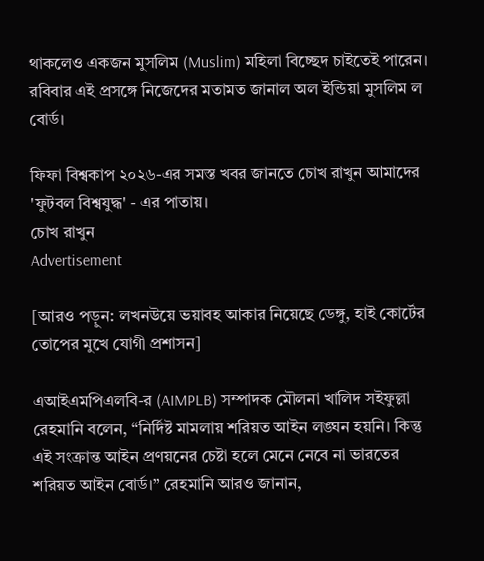থাকলেও একজন মুসলিম (Muslim) মহিলা বিচ্ছেদ চাইতেই পারেন। রবিবার এই প্রসঙ্গে নিজেদের মতামত জানাল অল ইন্ডিয়া মুসলিম ল বোর্ড।

ফিফা বিশ্বকাপ ২০২৬-এর সমস্ত খবর জানতে চোখ রাখুন আমাদের 'ফুটবল বিশ্বযুদ্ধ' - এর পাতায়।
চোখ রাখুন
Advertisement

[আরও পড়ুন: লখনউয়ে ভয়াবহ আকার নিয়েছে ডেঙ্গু, হাই কোর্টের তোপের মুখে যোগী প্রশাসন]

এআইএমপিএলবি-র (AIMPLB) সম্পাদক মৌলনা খালিদ সইফুল্লা রেহমানি বলেন, “নির্দিষ্ট মামলায় শরিয়ত আইন লঙ্ঘন হয়নি। কিন্তু এই সংক্রান্ত আইন প্রণয়নের চেষ্টা হলে মেনে নেবে না ভারতের শরিয়ত আইন বোর্ড।” রেহমানি আরও জানান,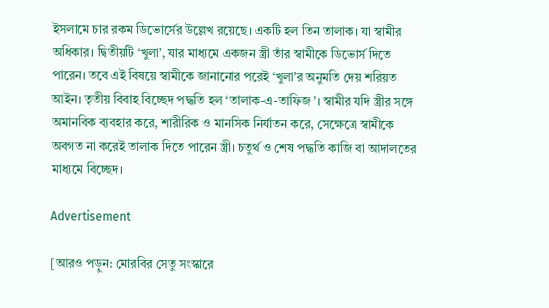ইসলামে চার রকম ডিভোর্সের উল্লেখ রয়েছে। একটি হল তিন তালাক। যা স্বামীর অধিকার। দ্বিতীয়টি ‘খুলা’, যার মাধ্যমে একজন স্ত্রী তাঁর স্বামীকে ডিভোর্স দিতে পারেন। তবে এই বিষয়ে স্বামীকে জানানোর পরেই ‘খুলা’র অনুমতি দেয় শরিয়ত আইন। তৃতীয় বিবাহ বিচ্ছেদ পদ্ধতি হল ‘তালাক-এ-তাফিজ’। স্বামীর যদি স্ত্রীর সঙ্গে অমানবিক ব্যবহার করে, শারীরিক ও মানসিক নির্যাতন করে, সেক্ষেত্রে স্বামীকে অবগত না করেই তালাক দিতে পারেন স্ত্রী। চতুর্থ ও শেষ পদ্ধতি কাজি বা আদালতের মাধ্যমে বিচ্ছেদ।

Advertisement

[আরও পড়ুন: মোরবির সেতু সংস্কারে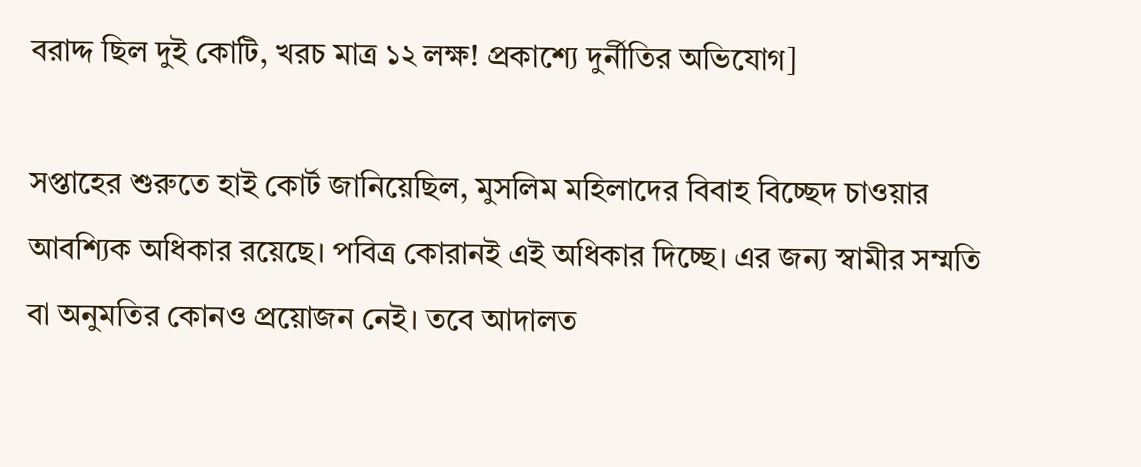বরাদ্দ ছিল দুই কোটি, খরচ মাত্র ১২ লক্ষ! প্রকাশ্যে দুর্নীতির অভিযোগ]

সপ্তাহের শুরুতে হাই কোর্ট জানিয়েছিল, মুসলিম মহিলাদের বিবাহ বিচ্ছেদ চাওয়ার আবশ্যিক অধিকার রয়েছে। পবিত্র কোরানই এই অধিকার দিচ্ছে। এর জন্য স্বামীর সম্মতি বা অনুমতির কোনও প্রয়োজন নেই। তবে আদালত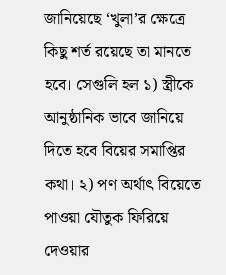জানিয়েছে ‘খুলা’র ক্ষেত্রে কিছু শর্ত রয়েছে তা মানতে হবে। সেগুলি হল ১) স্ত্রীকে আনুষ্ঠানিক ভাবে জানিয়ে দিতে হবে বিয়ের সমাপ্তির কথা। ২) পণ অর্থাৎ বিয়েতে পাওয়া যৌতুক ফিরিয়ে দেওয়ার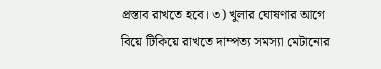প্রস্তাব রাখতে হবে। ৩) খুলার ঘোষণার আগে বিয়ে টিকিয়ে রাখতে দাম্পত্য সমস্যা মেটানোর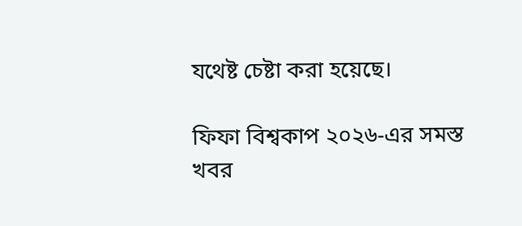যথেষ্ট চেষ্টা করা হয়েছে।

ফিফা বিশ্বকাপ ২০২৬-এর সমস্ত খবর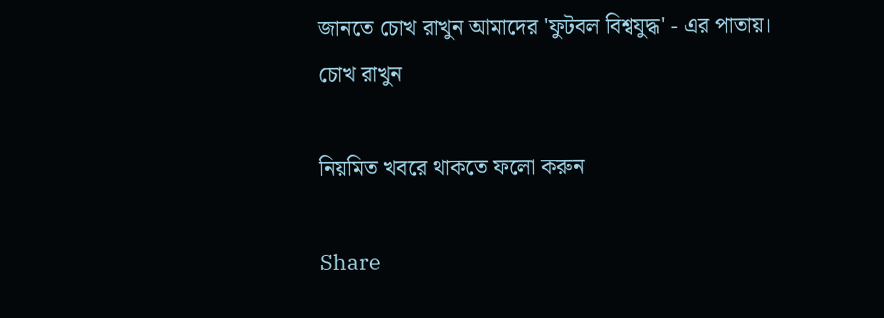জানতে চোখ রাখুন আমাদের 'ফুটবল বিশ্বযুদ্ধ' - এর পাতায়।
চোখ রাখুন

নিয়মিত খবরে থাকতে ফলো করুন

Share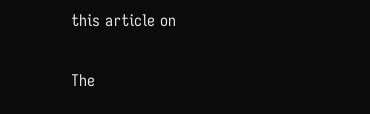this article on

The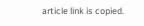article link is copied.